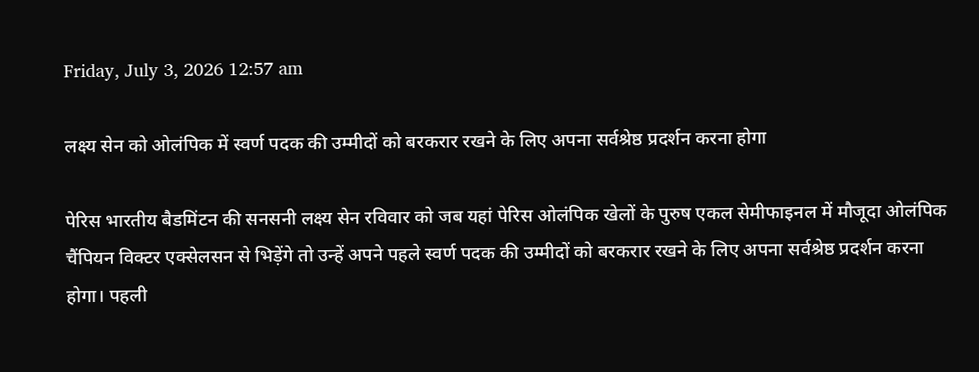Friday, July 3, 2026 12:57 am

लक्ष्य सेन को ओलंपिक में स्वर्ण पदक की उम्मीदों को बरकरार रखने के लिए अपना सर्वश्रेष्ठ प्रदर्शन करना होगा

पेरिस भारतीय बैडमिंटन की सनसनी लक्ष्य सेन रविवार को जब यहां पेरिस ओलंपिक खेलों के पुरुष एकल सेमीफाइनल में मौजूदा ओलंपिक चैंपियन विक्टर एक्सेलसन से भिड़ेंगे तो उन्हें अपने पहले स्वर्ण पदक की उम्मीदों को बरकरार रखने के लिए अपना सर्वश्रेष्ठ प्रदर्शन करना होगा। पहली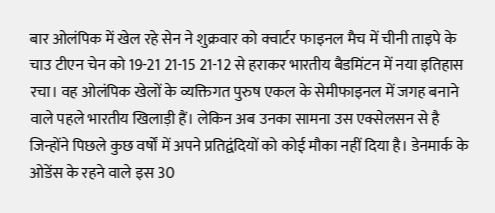बार ओलंपिक में खेल रहे सेन ने शुक्रवार को क्वार्टर फाइनल मैच में चीनी ताइपे के चाउ टीएन चेन को 19-21 21-15 21-12 से हराकर भारतीय बैडमिंटन में नया इतिहास रचा। वह ओलंपिक खेलों के व्यक्तिगत पुरुष एकल के सेमीफाइनल में जगह बनाने वाले पहले भारतीय खिलाड़ी हैं। लेकिन अब उनका सामना उस एक्सेलसन से है जिन्होंने पिछले कुछ वर्षों में अपने प्रतिद्वंदियों को कोई मौका नहीं दिया है। डेनमार्क के ओडेंस के रहने वाले इस 30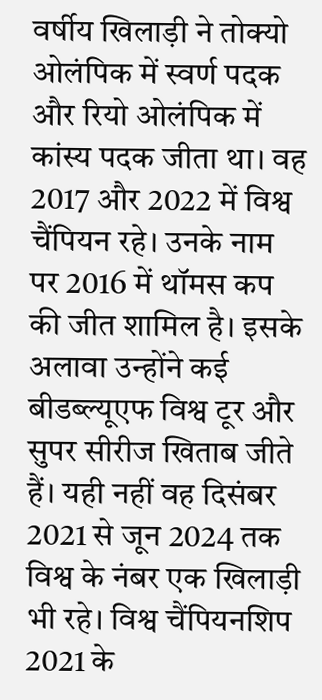वर्षीय खिलाड़ी ने तोक्यो ओलंपिक में स्वर्ण पदक और रियो ओलंपिक में कांस्य पदक जीता था। वह 2017 और 2022 में विश्व चैंपियन रहे। उनके नाम पर 2016 में थॉमस कप की जीत शामिल है। इसके अलावा उन्होंने कई बीडब्ल्यूएफ विश्व टूर और सुपर सीरीज खिताब जीते हैं। यही नहीं वह दिसंबर 2021 से जून 2024 तक विश्व के नंबर एक खिलाड़ी भी रहे। विश्व चैंपियनशिप 2021 के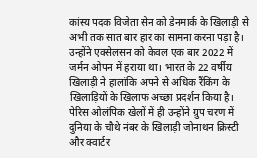कांस्य पदक विजेता सेन को डेनमार्क के खिलाड़ी से अभी तक सात बार हार का सामना करना पड़ा है। उन्होंने एक्सेलसन को केवल एक बार 2022 में जर्मन ओपन में हराया था। भारत के 22 वर्षीय खिलाड़ी ने हालांकि अपने से अधिक रैंकिंग के खिलाड़ियों के खिलाफ अच्छा प्रदर्शन किया है। पेरिस ओलंपिक खेलों में ही उन्होंने ग्रुप चरण में दुनिया के चौथे नंबर के खिलाड़ी जोनाथन क्रिस्टी और क्वार्टर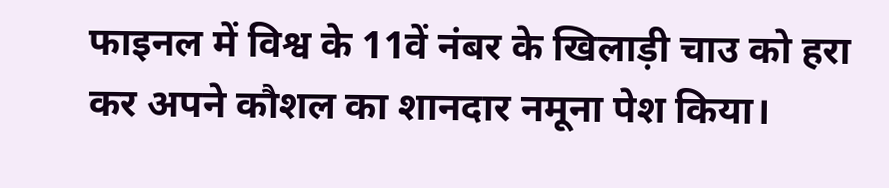फाइनल में विश्व के 11वें नंबर के खिलाड़ी चाउ को हरा कर अपने कौशल का शानदार नमूना पेश किया।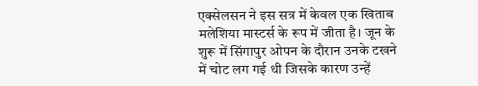एक्सेलसन ने इस सत्र में केवल एक खिताब मलेशिया मास्टर्स के रूप में जीता है। जून के शुरू में सिंगापुर ओपन के दौरान उनके टखने में चोट लग गई थी जिसके कारण उन्हें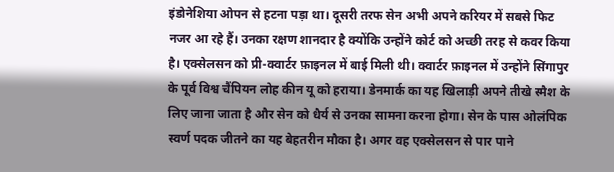इंडोनेशिया ओपन से हटना पड़ा था। दूसरी तरफ सेन अभी अपने करियर में सबसे फिट नजर आ रहे हैं। उनका रक्षण शानदार है क्योंकि उन्होंने कोर्ट को अच्छी तरह से कवर किया है। एक्सेलसन को प्री-क्वार्टर फ़ाइनल में बाई मिली थी। क्वार्टर फ़ाइनल में उन्होंने सिंगापुर के पूर्व विश्व चैंपियन लोह कीन यू को हराया। डेनमार्क का यह खिलाड़ी अपने तीखे स्मैश के लिए जाना जाता है और सेन को धैर्य से उनका सामना करना होगा। सेन के पास ओलंपिक स्वर्ण पदक जीतने का यह बेहतरीन मौका है। अगर वह एक्सेलसन से पार पाने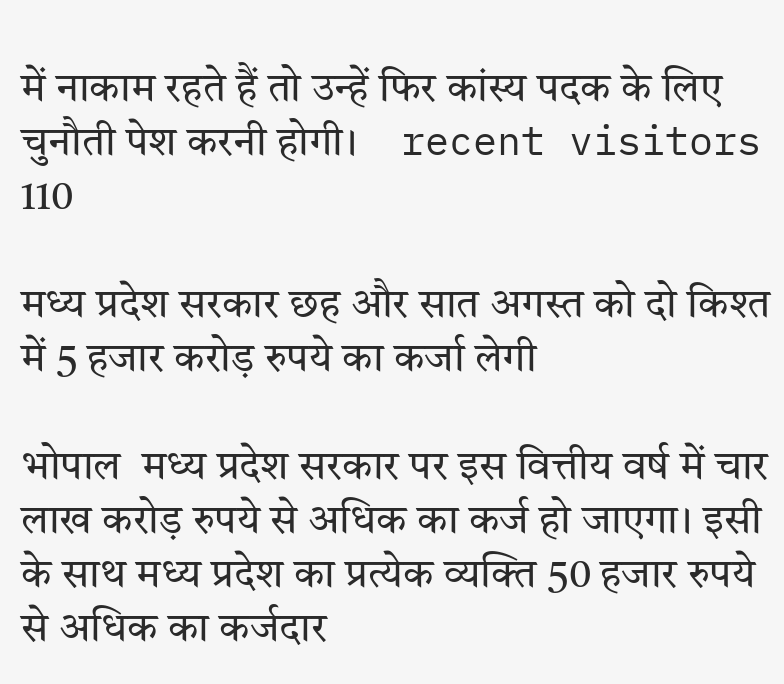में नाकाम रहते हैं तो उन्हें फिर कांस्य पदक के लिए चुनौती पेश करनी होगी।     recent visitors 110

मध्य प्रदेश सरकार छह और सात अगस्त को दो किश्त में 5 हजार करोड़ रुपये का कर्जा लेगी

भोपाल  मध्य प्रदेश सरकार पर इस वित्तीय वर्ष में चार लाख करोड़ रुपये से अधिक का कर्ज हो जाएगा। इसी के साथ मध्य प्रदेश का प्रत्येक व्यक्ति 50 हजार रुपये से अधिक का कर्जदार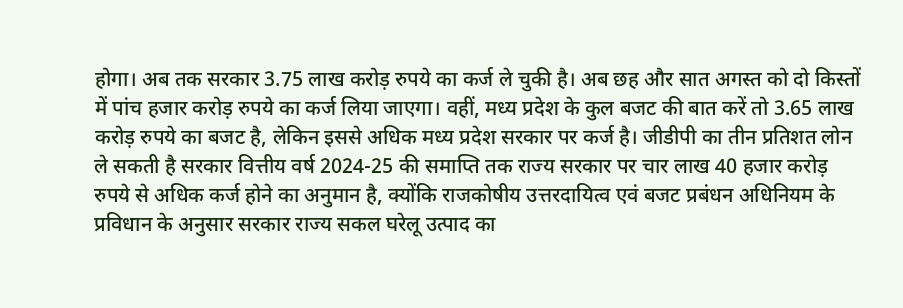होगा। अब तक सरकार 3.75 लाख करोड़ रुपये का कर्ज ले चुकी है। अब छह और सात अगस्त को दो किस्तों में पांच हजार करोड़ रुपये का कर्ज लिया जाएगा। वहीं, मध्य प्रदेश के कुल बजट की बात करें तो 3.65 लाख करोड़ रुपये का बजट है, लेकिन इससे अधिक मध्य प्रदेश सरकार पर कर्ज है। जीडीपी का तीन प्रतिशत लोन ले सकती है सरकार वित्तीय वर्ष 2024-25 की समाप्ति तक राज्य सरकार पर चार लाख 40 हजार करोड़ रुपये से अधिक कर्ज होने का अनुमान है, क्योंकि राजकोषीय उत्तरदायित्व एवं बजट प्रबंधन अधिनियम के प्रविधान के अनुसार सरकार राज्य सकल घरेलू उत्पाद का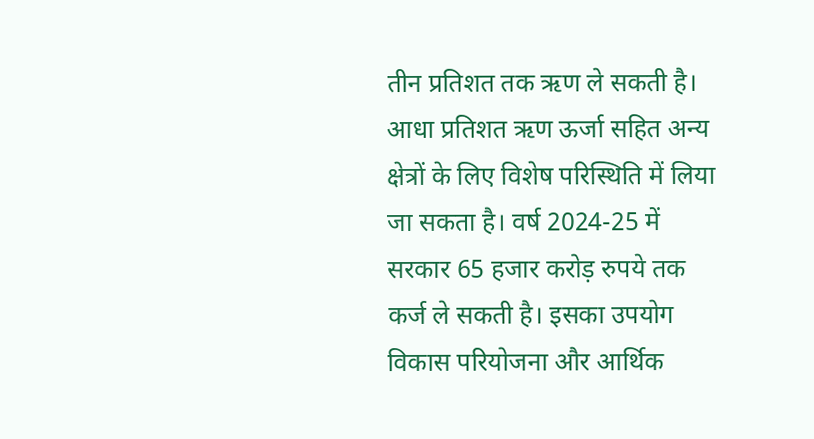तीन प्रतिशत तक ऋण ले सकती है। आधा प्रतिशत ऋण ऊर्जा सहित अन्य क्षेत्रों के लिए विशेष परिस्थिति में लिया जा सकता है। वर्ष 2024-25 में सरकार 65 हजार करोड़ रुपये तक कर्ज ले सकती है। इसका उपयोग विकास परियोजना और आर्थिक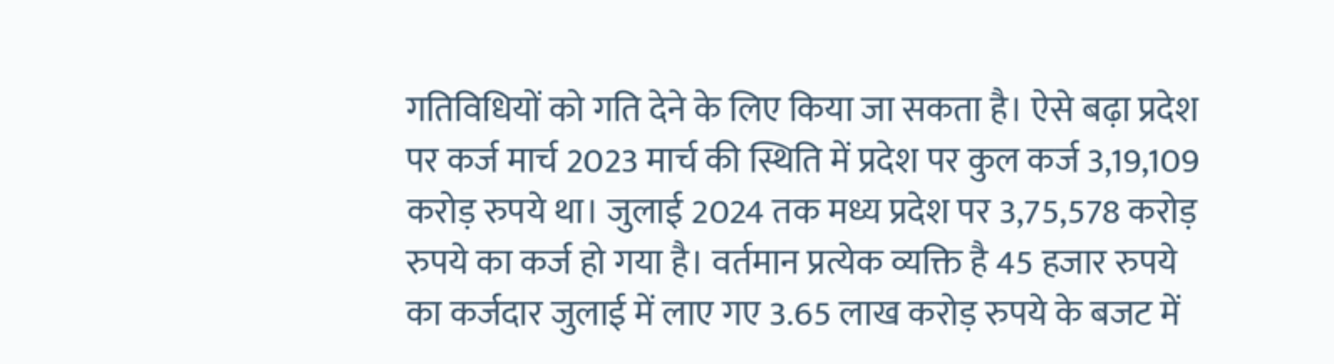गतिविधियों को गति देने के लिए किया जा सकता है। ऐसे बढ़ा प्रदेश पर कर्ज मार्च 2023 मार्च की स्थिति में प्रदेश पर कुल कर्ज 3,19,109 करोड़ रुपये था। जुलाई 2024 तक मध्य प्रदेश पर 3,75,578 करोड़ रुपये का कर्ज हो गया है। वर्तमान प्रत्येक व्यक्ति है 45 हजार रुपये का कर्जदार जुलाई में लाए गए 3.65 लाख करोड़ रुपये के बजट में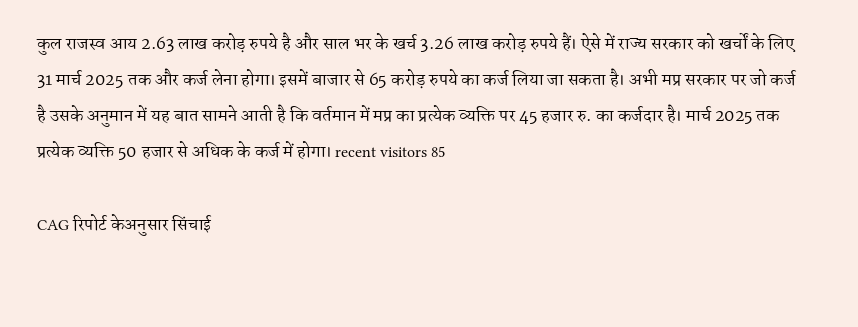कुल राजस्व आय 2.63 लाख करोड़ रुपये है और साल भर के खर्च 3.26 लाख करोड़ रुपये हैं। ऐसे में राज्य सरकार को खर्चों के लिए 31 मार्च 2025 तक और कर्ज लेना होगा। इसमें बाजार से 65 करोड़ रुपये का कर्ज लिया जा सकता है। अभी मप्र सरकार पर जो कर्ज है उसके अनुमान में यह बात सामने आती है कि वर्तमान में मप्र का प्रत्येक व्यक्ति पर 45 हजार रु. का कर्जदार है। मार्च 2025 तक प्रत्येक व्यक्ति 50 हजार से अधिक के कर्ज में होगा। recent visitors 85

CAG रिपोर्ट केअनुसार सिंचाई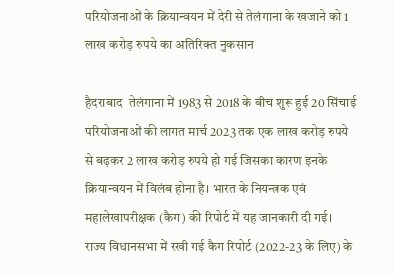परियोजनाओं के क्रियान्वयन में देरी से तेलंगाना के खजाने को 1 लाख करोड़ रुपये का अतिरिक्त नुकसान

हैदराबाद  तेलंगाना में 1983 से 2018 के बीच शुरू हुई 20 सिंचाई परियोजनाओं की लागत मार्च 2023 तक एक लाख करोड़ रुपये से बढ़कर 2 लाख करोड़ रुपये हो गई जिसका कारण इनके क्रियान्वयन में विलंब होना है। भारत के नियन्त्रक एवं महालेखापरीक्षक (कैग) की रिपोर्ट में यह जानकारी दी गई।  राज्य विधानसभा में रखी गई कैग रिपोर्ट (2022-23 के लिए) के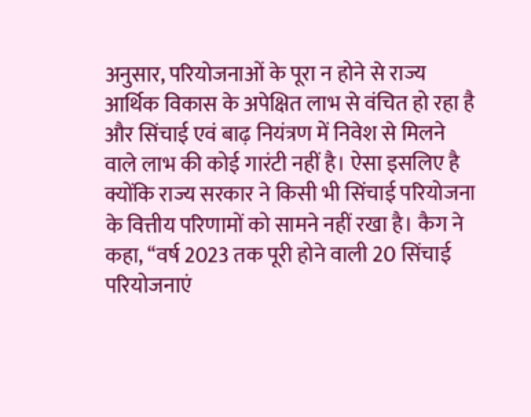अनुसार, परियोजनाओं के पूरा न होने से राज्य आर्थिक विकास के अपेक्षित लाभ से वंचित हो रहा है और सिंचाई एवं बाढ़ नियंत्रण में निवेश से मिलने वाले लाभ की कोई गारंटी नहीं है। ऐसा इसलिए है क्योंकि राज्य सरकार ने किसी भी सिंचाई परियोजना के वित्तीय परिणामों को सामने नहीं रखा है। कैग ने कहा, ‘‘वर्ष 2023 तक पूरी होने वाली 20 सिंचाई परियोजनाएं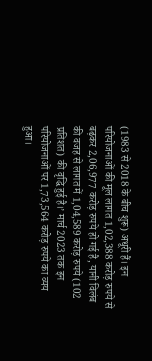(1983 से 2018 के बीच शुरू) अधूरी हैं। इन परियोजनाओं की मूल लागत 1,02,388 करोड़ रुपये से बढ़कर 2,06,977 करोड़ रुपये हो गई है, यानी विलंब की वजह से लागत में 1,04,589 करोड़ रुपये (102 प्रतिशत) की वृद्धि हुई है।’ मार्च 2023 तक इन परियोजनाओं पर 1,73,564 करोड़ रुपये का व्यय हुआ।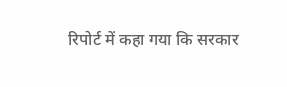रिपोर्ट में कहा गया कि सरकार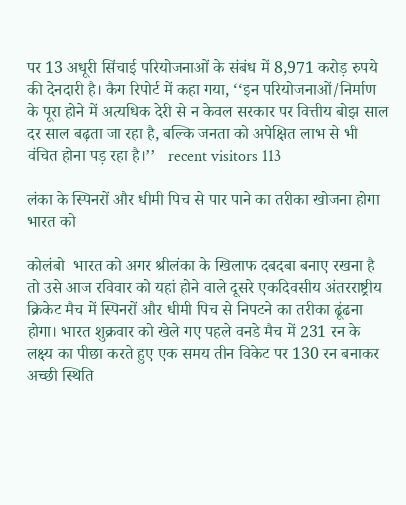पर 13 अधूरी सिंचाई परियोजनाओं के संबंध में 8,971 करोड़ रुपये की देनदारी है। कैग रिपोर्ट में कहा गया, ‘‘इन परियोजनाओं/निर्माण के पूरा होने में अत्यधिक देरी से न केवल सरकार पर वित्तीय बोझ साल दर साल बढ़ता जा रहा है, बल्कि जनता को अपेक्षित लाभ से भी वंचित होना पड़ रहा है।’’   recent visitors 113

लंका के स्पिनरों और धीमी पिच से पार पाने का तरीका खोजना होगा भारत को

कोलंबो  भारत को अगर श्रीलंका के खिलाफ दबदबा बनाए रखना है तो उसे आज रविवार को यहां होने वाले दूसरे एकदिवसीय अंतरराष्ट्रीय क्रिकेट मैच में स्पिनरों और धीमी पिच से निपटने का तरीका ढूंढना होगा। भारत शुक्रवार को खेले गए पहले वनडे मैच में 231 रन के लक्ष्य का पीछा करते हुए एक समय तीन विकेट पर 130 रन बनाकर अच्छी स्थिति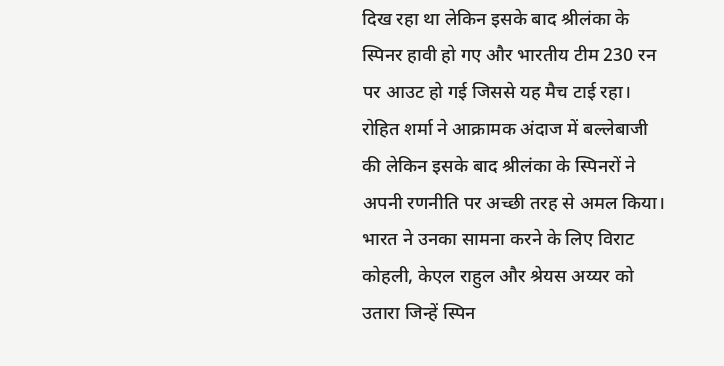दिख रहा था लेकिन इसके बाद श्रीलंका के स्पिनर हावी हो गए और भारतीय टीम 230 रन पर आउट हो गई जिससे यह मैच टाई रहा। रोहित शर्मा ने आक्रामक अंदाज में बल्लेबाजी की लेकिन इसके बाद श्रीलंका के स्पिनरों ने अपनी रणनीति पर अच्छी तरह से अमल किया। भारत ने उनका सामना करने के लिए विराट कोहली, केएल राहुल और श्रेयस अय्यर को उतारा जिन्हें स्पिन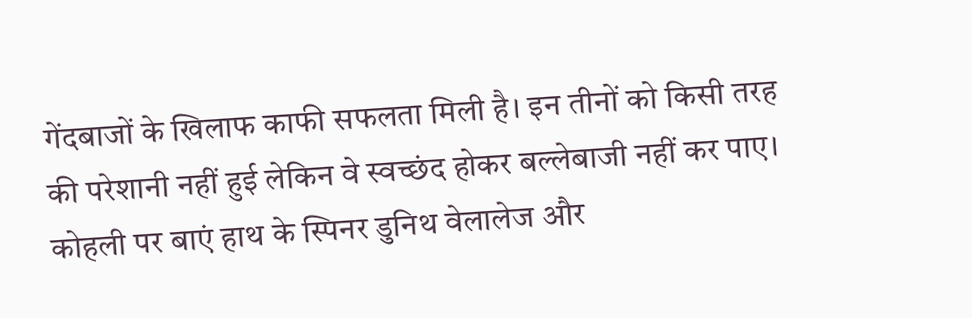गेंदबाजों के खिलाफ काफी सफलता मिली है। इन तीनों को किसी तरह की परेशानी नहीं हुई लेकिन वे स्वच्छंद होकर बल्लेबाजी नहीं कर पाए। कोहली पर बाएं हाथ के स्पिनर डुनिथ वेलालेज और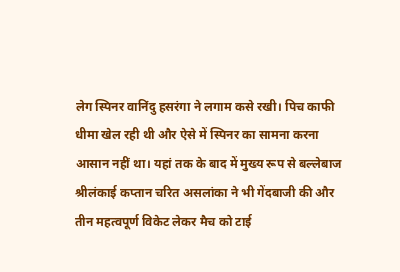लेग स्पिनर वानिंदु हसरंगा ने लगाम कसे रखी। पिच काफी धीमा खेल रही थी और ऐसे में स्पिनर का सामना करना आसान नहीं था। यहां तक के बाद में मुख्य रूप से बल्लेबाज श्रीलंकाई कप्तान चरित असलांका ने भी गेंदबाजी की और तीन महत्वपूर्ण विकेट लेकर मैच को टाई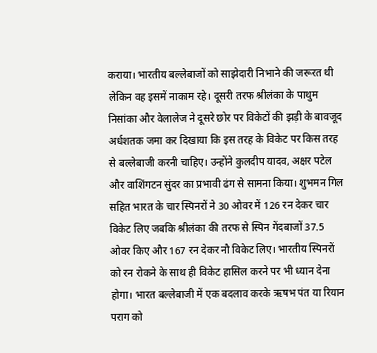कराया। भारतीय बल्लेबाजों को साझेदारी निभाने की जरूरत थी लेकिन वह इसमें नाकाम रहे। दूसरी तरफ श्रीलंका के पाथुम निसांका और वेलालेज ने दूसरे छोर पर विकेटों की झड़ी के बावजूद अर्धशतक जमा कर दिखाया कि इस तरह के विकेट पर किस तरह से बल्लेबाजी करनी चाहिए। उन्होंने कुलदीप यादव, अक्षर पटेल और वाशिंगटन सुंदर का प्रभावी ढंग से सामना किया। शुभमन गिल सहित भारत के चार स्पिनरों ने 30 ओवर में 126 रन देकर चार विकेट लिए जबकि श्रीलंका की तरफ से स्पिन गेंदबाजों 37.5 ओवर किए और 167 रन देकर नौ विकेट लिए। भारतीय स्पिनरों को रन रोकने के साथ ही विकेट हासिल करने पर भी ध्यान देना होगा। भारत बल्लेबाजी में एक बदलाव करके ऋषभ पंत या रियान पराग को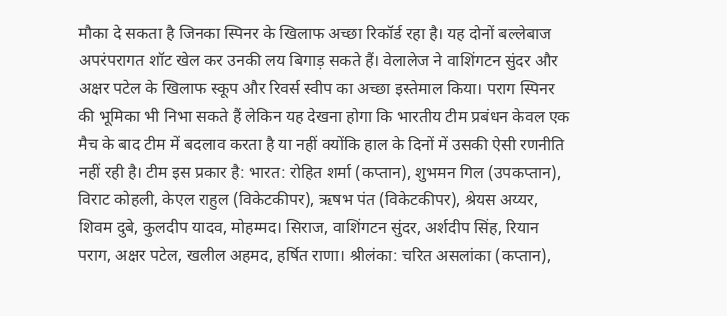मौका दे सकता है जिनका स्पिनर के खिलाफ अच्छा रिकॉर्ड रहा है। यह दोनों बल्लेबाज अपरंपरागत शॉट खेल कर उनकी लय बिगाड़ सकते हैं। वेलालेज ने वाशिंगटन सुंदर और अक्षर पटेल के खिलाफ स्कूप और रिवर्स स्वीप का अच्छा इस्तेमाल किया। पराग स्पिनर की भूमिका भी निभा सकते हैं लेकिन यह देखना होगा कि भारतीय टीम प्रबंधन केवल एक मैच के बाद टीम में बदलाव करता है या नहीं क्योंकि हाल के दिनों में उसकी ऐसी रणनीति नहीं रही है। टीम इस प्रकार है: भारत: रोहित शर्मा (कप्तान), शुभमन गिल (उपकप्तान), विराट कोहली, केएल राहुल (विकेटकीपर), ऋषभ पंत (विकेटकीपर), श्रेयस अय्यर, शिवम दुबे, कुलदीप यादव, मोहम्मद। सिराज, वाशिंगटन सुंदर, अर्शदीप सिंह, रियान पराग, अक्षर पटेल, खलील अहमद, हर्षित राणा। श्रीलंका: चरित असलांका (कप्तान),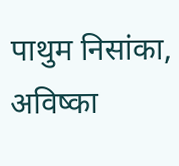पाथुम निसांका, अविष्का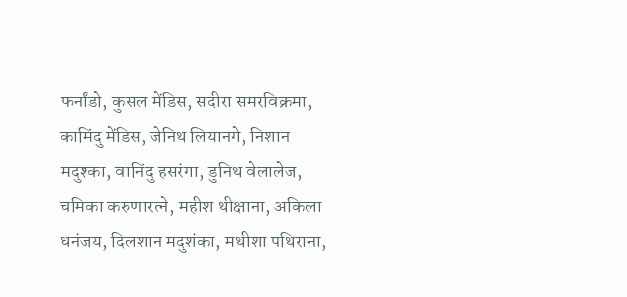फर्नांडो, कुसल मेंडिस, सदीरा समरविक्रमा, कामिंदु मेंडिस, जेनिथ लियानगे, निशान मदुश्का, वानिंदु हसरंगा, डुनिथ वेलालेज, चमिका करुणारत्ने, महीश थीक्षाना, अकिला धनंजय, दिलशान मदुशंका, मथीशा पथिराना,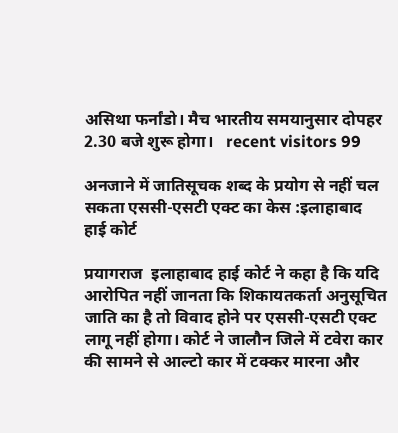असिथा फर्नांडो। मैच भारतीय समयानुसार दोपहर 2.30 बजे शुरू होगा।   recent visitors 99

अनजाने में जातिसूचक शब्द के प्रयोग से नहीं चल सकता एससी-एसटी एक्ट का केस :इलाहाबाद हाई कोर्ट

प्रयागराज  इलाहाबाद हाई कोर्ट ने कहा है कि यदि आरोपित नहीं जानता कि शिकायतकर्ता अनुसूचित जाति का है तो विवाद होने पर एससी-एसटी एक्ट लागू नहीं होगा। कोर्ट ने जालौन जिले में टवेरा कार की सामने से आल्टो कार में टक्कर मारना और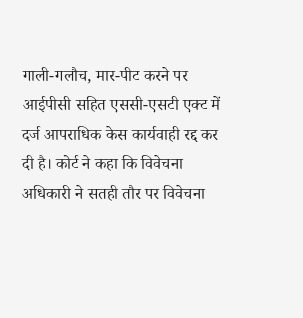गाली-गलौच, मार-पीट करने पर आईपीसी सहित एससी-एसटी एक्ट में दर्ज आपराधिक केस कार्यवाही रद्द कर दी है। कोर्ट ने कहा कि विवेचना अधिकारी ने सतही तौर पर विवेचना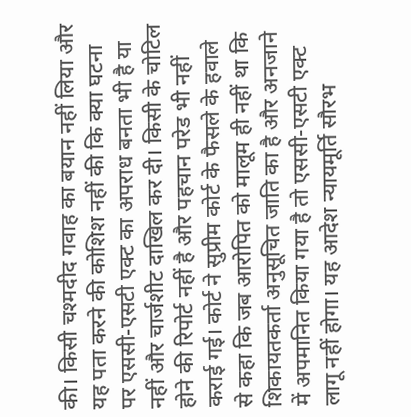की। किसी चश्मदीद गवाह का बयान नहीं लिया और यह पता करने की कोशिश नहीं की कि क्या घटना पर एससी-एसटी एक्ट का अपराध बनता भी है या नहीं और चार्जशीट दाखिल कर दी। किसी के चोटिल होने की रिपोर्ट नहीं है और पहचान परेड भी नहीं कराई गई। कोर्ट ने सुप्रीम कोर्ट के फैसले के हवाले से कहा कि जब आरोपित को मालूम ही नहीं था कि शिकायतकर्ता अनुसूचित जाति का है और अनजाने में अपमानित किया गया है तो एससी-एसटी एक्ट लागू नहीं होगा। यह आदेश न्यायमूर्ति सौरभ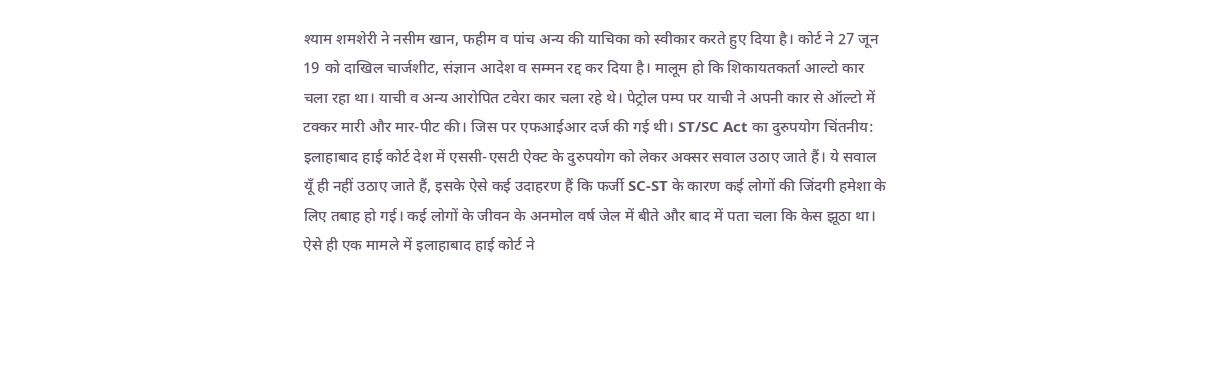श्याम शमशेरी ने नसीम खान, फहीम व पांच अन्य की याचिका को स्वीकार करते हुए दिया है। कोर्ट ने 27 जून 19 को दाखिल चार्जशीट, संज्ञान आदेश व सम्मन रद्द कर दिया है। मालूम हो कि शिकायतकर्ता आल्टो कार चला रहा था। याची व अन्य आरोपित टवेरा कार चला रहे थे। पेट्रोल पम्प पर याची ने अपनी कार से ऑल्टो में टक्कर मारी और मार-पीट की। जिस पर एफआईआर दर्ज की गई थी। ST/SC Act का दुरुपयोग चिंतनीय: इलाहाबाद हाई कोर्ट देश में एससी-एसटी ऐक्ट के दुरुपयोग को लेकर अक्सर सवाल उठाए जाते हैं। ये सवाल यूँ ही नहीं उठाए जाते हैं, इसके ऐसे कई उदाहरण हैं कि फर्जी SC-ST के कारण कई लोगों की जिंदगी हमेशा के लिए तबाह हो गई। कई लोगों के जीवन के अनमोल वर्ष जेल में बीते और बाद में पता चला कि केस झूठा था। ऐसे ही एक मामले में इलाहाबाद हाई कोर्ट ने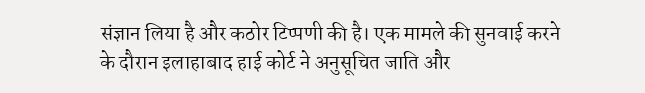संज्ञान लिया है और कठोर टिप्पणी की है। एक मामले की सुनवाई करने के दौरान इलाहाबाद हाई कोर्ट ने अनुसूचित जाति और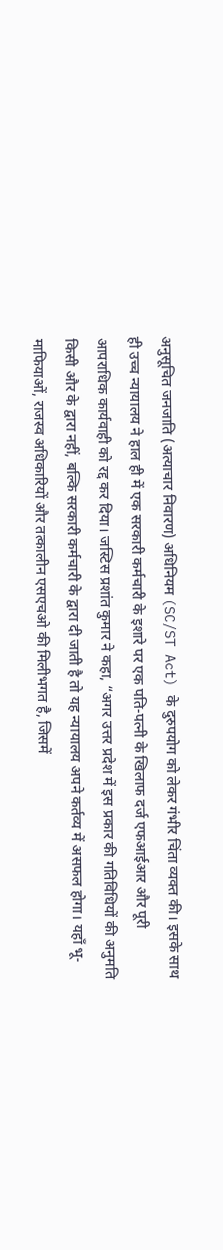अनुसूचित जनजाति (अत्याचार निवारण) अधिनियम (SC/ST Act) के दुरुपयोग को लेकर गंभीर चिंता व्यक्त की। इसके साथ ही उच्च न्यायालय ने हाल ही में एक सरकारी कर्मचारी के इशारे पर एक पति-पत्नी के खिलाफ दर्ज एफआईआर और पूरी आपराधिक कार्यवाही को रद्द कर दिया। जस्टिस प्रशांत कुमार ने कहा, “अगर उत्तर प्रदेश में इस प्रकार की गतिविधियों की अनुमति किसी और के द्वारा नहीं, बल्कि सरकारी कर्मचारी के द्वारा दी जाती है तो यह न्यायालय अपने कर्तव्य में असफल होगा। यहाँ भू-माफियाओं, राजस्व अधिकारियों और तत्कालीन एसएचओ की मिलीभगत है, जिसमें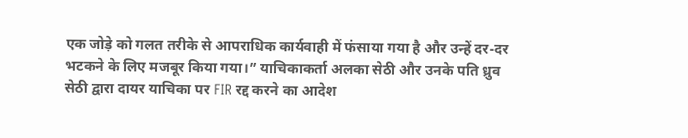एक जोड़े को गलत तरीके से आपराधिक कार्यवाही में फंसाया गया है और उन्हें दर-दर भटकने के लिए मजबूर किया गया।” याचिकाकर्ता अलका सेठी और उनके पति ध्रुव सेठी द्वारा दायर याचिका पर FIR रद्द करने का आदेश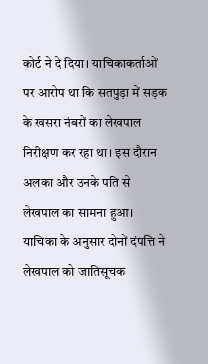कोर्ट ने दे दिया। याचिकाकर्ताओं पर आरोप था कि सतपुड़ा में सड़क के खसरा नंबरों का लेखपाल निरीक्षण कर रहा था। इस दौरान अलका और उनके पति से लेखपाल का सामना हुआ। याचिका के अनुसार दोनों दंपत्ति ने लेखपाल को जातिसूचक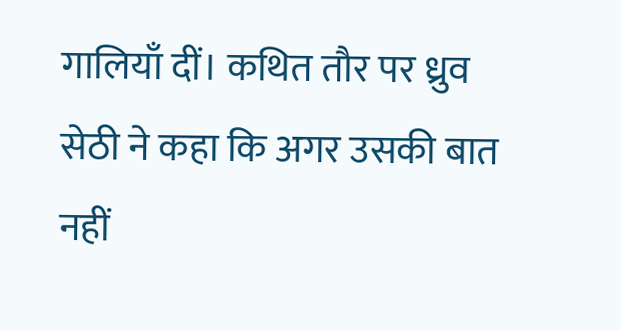गालियाँ दीं। कथित तौर पर ध्रुव सेठी ने कहा कि अगर उसकी बात नहीं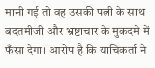मानी गई तो वह उसकी पत्नी के साथ बदतमीजी और भ्रष्टाचार के मुकदमे में फँसा देगा। आरोप है कि याचिकर्ता ने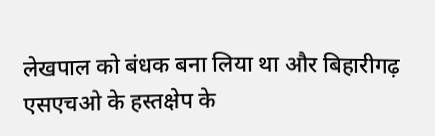लेखपाल को बंधक बना लिया था और बिहारीगढ़ एसएचओ के हस्तक्षेप के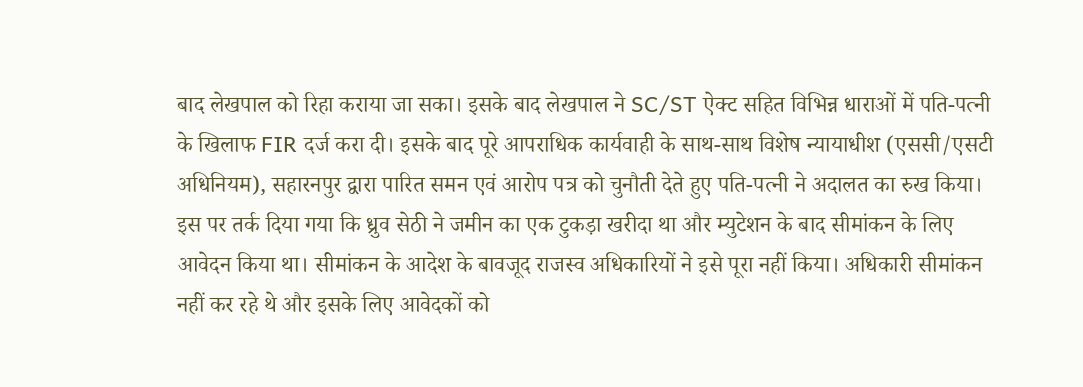बाद लेखपाल को रिहा कराया जा सका। इसके बाद लेखपाल ने SC/ST ऐक्ट सहित विभिन्न धाराओं में पति-पत्नी के खिलाफ FIR दर्ज करा दी। इसके बाद पूरे आपराधिक कार्यवाही के साथ-साथ विशेष न्यायाधीश (एससी/एसटी अधिनियम), सहारनपुर द्वारा पारित समन एवं आरोप पत्र को चुनौती देते हुए पति-पत्नी ने अदालत का रुख किया। इस पर तर्क दिया गया कि ध्रुव सेठी ने जमीन का एक टुकड़ा खरीदा था और म्युटेशन के बाद सीमांकन के लिए आवेदन किया था। सीमांकन के आदेश के बावजूद राजस्व अधिकारियों ने इसे पूरा नहीं किया। अधिकारी सीमांकन नहीं कर रहे थे और इसके लिए आवेदकों को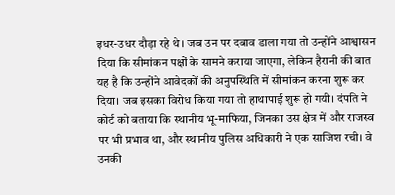इधर-उधर दौड़ा रहे थे। जब उन पर दबाव डाला गया तो उन्होंने आश्वासन दिया कि सीमांकन पक्षों के सामने कराया जाएगा, लेकिन हैरानी की बात यह है कि उन्होंने आवेदकों की अनुपस्थिति में सीमांकन करना शुरू कर दिया। जब इसका विरोध किया गया तो हाथापाई शुरू हो गयी। दंपति ने कोर्ट को बताया कि स्थानीय भू-माफिया, जिनका उस क्षेत्र में और राजस्व पर भी प्रभाव था, और स्थानीय पुलिस अधिकारी ने एक साजिश रची। वे उनकी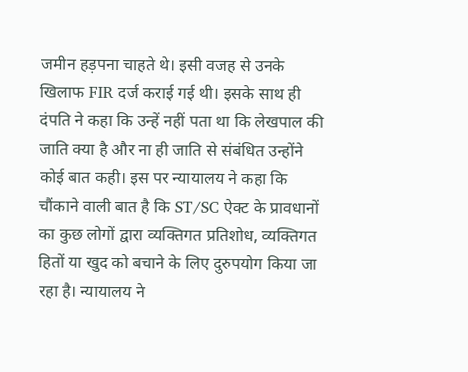जमीन हड़पना चाहते थे। इसी वजह से उनके खिलाफ FIR दर्ज कराई गई थी। इसके साथ ही दंपति ने कहा कि उन्हें नहीं पता था कि लेखपाल की जाति क्या है और ना ही जाति से संबंधित उन्होंने कोई बात कही। इस पर न्यायालय ने कहा कि चौंकाने वाली बात है कि ST/SC ऐक्ट के प्रावधानों का कुछ लोगों द्वारा व्यक्तिगत प्रतिशोध, व्यक्तिगत हितों या खुद को बचाने के लिए दुरुपयोग किया जा रहा है। न्यायालय ने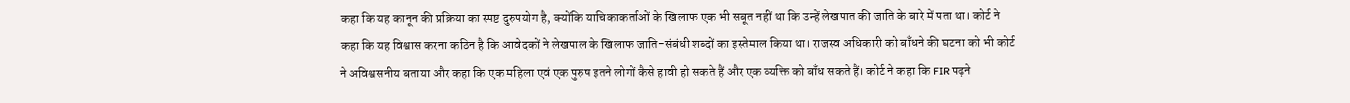कहा कि यह कानून की प्रक्रिया का स्पष्ट दुरुपयोग है, क्योंकि याचिकाकर्ताओं के खिलाफ एक भी सबूत नहीं था कि उन्हें लेखपात की जाति के बारे में पता था। कोर्ट ने कहा कि यह विश्वास करना कठिन है कि आवेदकों ने लेखपाल के खिलाफ जाति-संबंधी शब्दों का इस्तेमाल किया था। राजस्व अधिकारी को बाँधने की घटना को भी कोर्ट ने अविश्वसनीय बताया और कहा कि एक महिला एवं एक पुरुष इतने लोगों कैसे हावी हो सकते हैं और एक व्यक्ति को बाँध सकते हैं। कोर्ट ने कहा कि FIR पढ़ने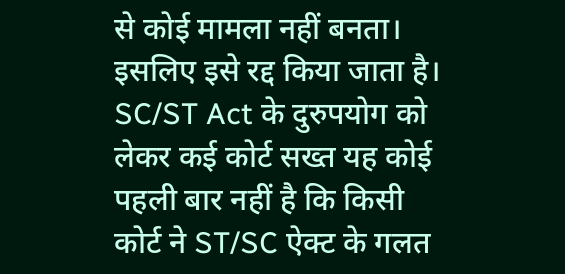से कोई मामला नहीं बनता। इसलिए इसे रद्द किया जाता है। SC/ST Act के दुरुपयोग को लेकर कई कोर्ट सख्त यह कोई पहली बार नहीं है कि किसी कोर्ट ने ST/SC ऐक्ट के गलत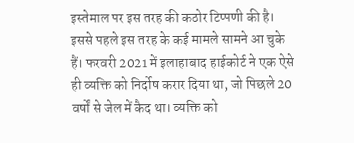इस्तेमाल पर इस तरह की कठोर टिप्पणी की है। इससे पहले इस तरह के कई मामले सामने आ चुके हैं। फरवरी 2021 में इलाहाबाद हाईकोर्ट ने एक ऐसे ही व्यक्ति को निर्दोष करार दिया था, जो पिछले 20 वर्षों से जेल में कैद था। व्यक्ति को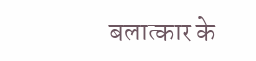बलात्कार के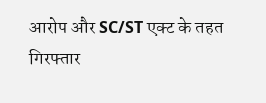आरोप और SC/ST एक्ट के तहत गिरफ्तार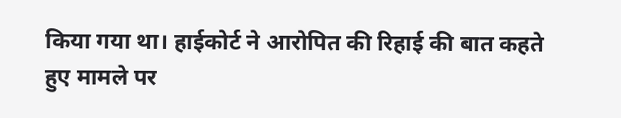किया गया था। हाईकोर्ट ने आरोपित की रिहाई की बात कहते हुए मामले पर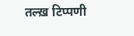तल्ख़ टिप्पणी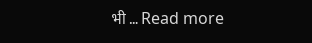भी … Read more